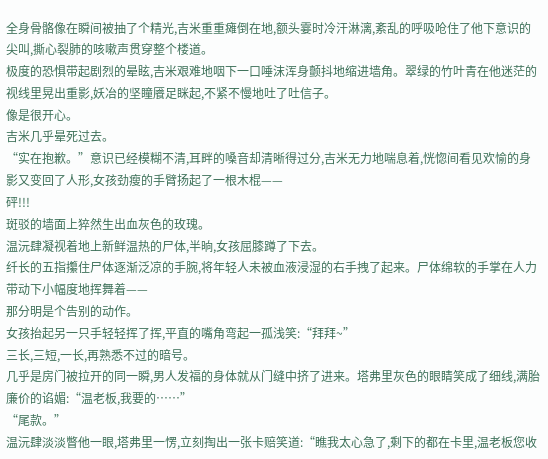全身骨骼像在瞬间被抽了个精光,吉米重重瘫倒在地,额头霎时冷汗淋漓,紊乱的呼吸呛住了他下意识的尖叫,撕心裂肺的咳嗽声贯穿整个楼道。
极度的恐惧带起剧烈的晕眩,吉米艰难地咽下一口唾沫浑身颤抖地缩进墙角。翠绿的竹叶青在他迷茫的视线里晃出重影,妖冶的坚瞳餍足眯起,不紧不慢地吐了吐信子。
像是很开心。
吉米几乎晕死过去。
“实在抱歉。”意识已经模糊不清,耳畔的嗓音却清晰得过分,吉米无力地喘息着,恍惚间看见欢愉的身影又变回了人形,女孩劲瘦的手臂扬起了一根木棍——
砰!!!
斑驳的墙面上猝然生出血灰色的玫瑰。
温沅肆凝视着地上新鲜温热的尸体,半晌,女孩屈膝蹲了下去。
纤长的五指攥住尸体逐渐泛凉的手腕,将年轻人未被血液浸湿的右手拽了起来。尸体绵软的手掌在人力带动下小幅度地挥舞着——
那分明是个告别的动作。
女孩抬起另一只手轻轻挥了挥,平直的嘴角弯起一孤浅笑:“拜拜~”
三长,三短,一长,再熟悉不过的暗号。
几乎是房门被拉开的同一瞬,男人发福的身体就从门缝中挤了进来。塔弗里灰色的眼睛笑成了细线,满胎廉价的谄媚:“温老板,我要的……”
“尾款。”
温沅肆淡淡瞥他一眼,塔弗里一愣,立刻掏出一张卡赔笑道:“瞧我太心急了,剩下的都在卡里,温老板您收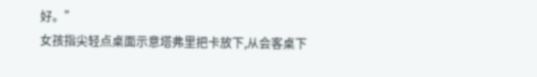好。”
女孩指尖轻点桌面示意塔弗里把卡放下,从会客桌下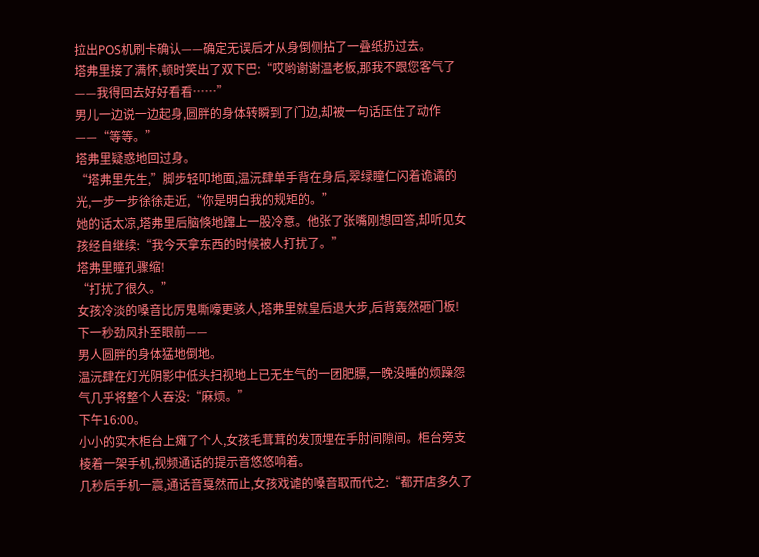拉出POS机刷卡确认——确定无误后才从身倒侧拈了一叠纸扔过去。
塔弗里接了满怀,顿时笑出了双下巴:“哎哟谢谢温老板,那我不跟您客气了——我得回去好好看看……”
男儿一边说一边起身,圆胖的身体转瞬到了门边,却被一句话压住了动作——“等等。”
塔弗里疑惑地回过身。
“塔弗里先生,”脚步轻叩地面,温沅肆单手背在身后,翠绿瞳仁闪着诡谲的光,一步一步徐徐走近,“你是明白我的规矩的。”
她的话太凉,塔弗里后脑倏地蹿上一股冷意。他张了张嘴刚想回答,却听见女孩经自继续:“我今天拿东西的时候被人打扰了。”
塔弗里瞳孔骤缩!
“打扰了很久。”
女孩冷淡的嗓音比厉鬼嘶嚎更骇人,塔弗里就皇后退大步,后背轰然砸门板!下一秒劲风扑至眼前——
男人圆胖的身体猛地倒地。
温沅肆在灯光阴影中低头扫视地上已无生气的一团肥膘,一晚没睡的烦躁怨气几乎将整个人吞没:“麻烦。”
下午16:00。
小小的实木柜台上瘫了个人,女孩毛茸茸的发顶埋在手肘间隙间。柜台旁支棱着一架手机,视频通话的提示音悠悠响着。
几秒后手机一震,通话音戛然而止,女孩戏谑的嗓音取而代之:“都开店多久了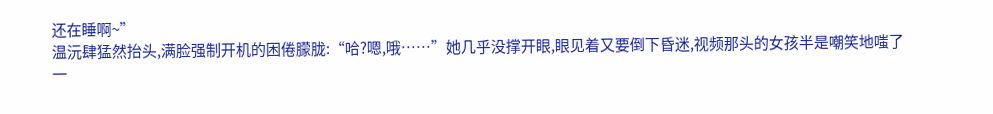还在睡啊~”
温沅肆猛然抬头,满脸强制开机的困倦朦胧:“哈?嗯,哦……”她几乎没撑开眼,眼见着又要倒下昏迷,视频那头的女孩半是嘲笑地嗤了一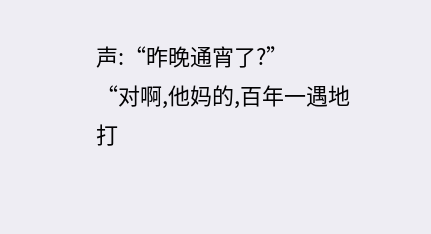声:“昨晚通宵了?”
“对啊,他妈的,百年一遇地打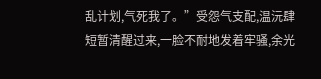乱计划,气死我了。”受怨气支配,温沅肆短暂清醒过来,一脸不耐地发着牢骚,余光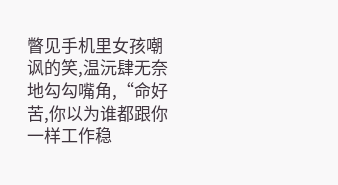瞥见手机里女孩嘲讽的笑,温沅肆无奈地勾勾嘴角,“命好苦,你以为谁都跟你一样工作稳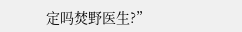定吗焚野医生?”